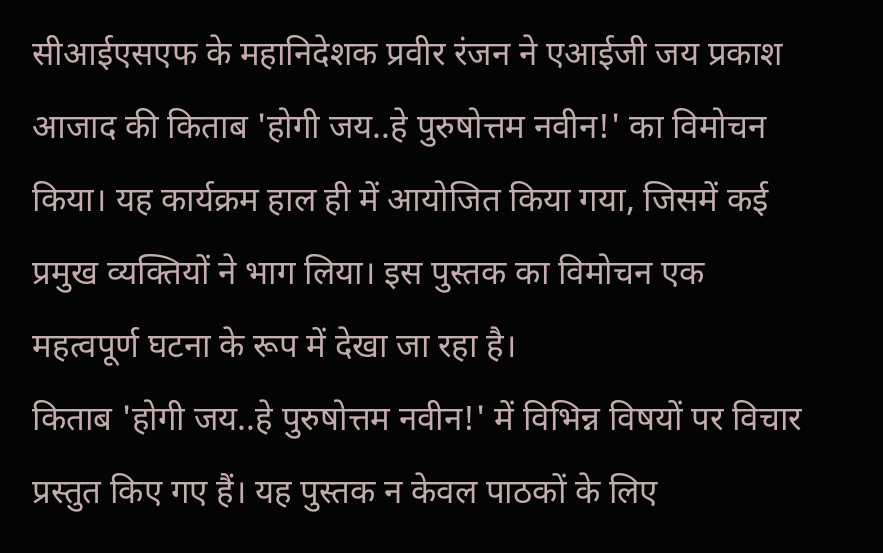सीआईएसएफ के महानिदेशक प्रवीर रंजन ने एआईजी जय प्रकाश आजाद की किताब 'होगी जय..हे पुरुषोत्तम नवीन!' का विमोचन किया। यह कार्यक्रम हाल ही में आयोजित किया गया, जिसमें कई प्रमुख व्यक्तियों ने भाग लिया। इस पुस्तक का विमोचन एक महत्वपूर्ण घटना के रूप में देखा जा रहा है।
किताब 'होगी जय..हे पुरुषोत्तम नवीन!' में विभिन्न विषयों पर विचार प्रस्तुत किए गए हैं। यह पुस्तक न केवल पाठकों के लिए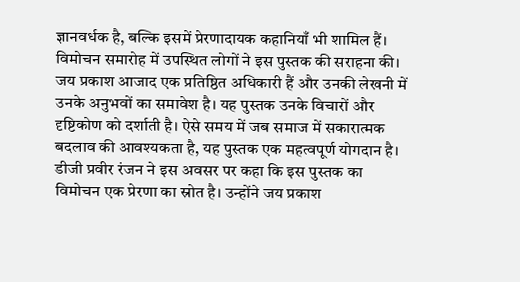ज्ञानवर्धक है, बल्कि इसमें प्रेरणादायक कहानियाँ भी शामिल हैं। विमोचन समारोह में उपस्थित लोगों ने इस पुस्तक की सराहना की।
जय प्रकाश आजाद एक प्रतिष्ठित अधिकारी हैं और उनकी लेखनी में उनके अनुभवों का समावेश है। यह पुस्तक उनके विचारों और दृष्टिकोण को दर्शाती है। ऐसे समय में जब समाज में सकारात्मक बदलाव की आवश्यकता है, यह पुस्तक एक महत्वपूर्ण योगदान है।
डीजी प्रवीर रंजन ने इस अवसर पर कहा कि इस पुस्तक का विमोचन एक प्रेरणा का स्रोत है। उन्होंने जय प्रकाश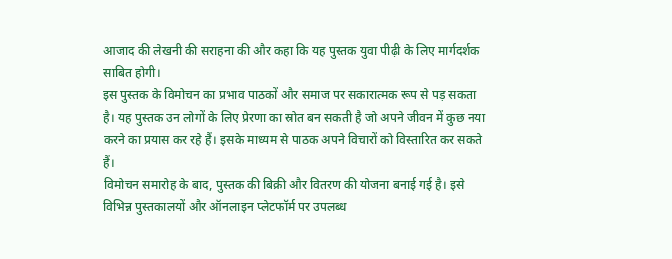आजाद की लेखनी की सराहना की और कहा कि यह पुस्तक युवा पीढ़ी के लिए मार्गदर्शक साबित होगी।
इस पुस्तक के विमोचन का प्रभाव पाठकों और समाज पर सकारात्मक रूप से पड़ सकता है। यह पुस्तक उन लोगों के लिए प्रेरणा का स्रोत बन सकती है जो अपने जीवन में कुछ नया करने का प्रयास कर रहे हैं। इसके माध्यम से पाठक अपने विचारों को विस्तारित कर सकते हैं।
विमोचन समारोह के बाद, पुस्तक की बिक्री और वितरण की योजना बनाई गई है। इसे विभिन्न पुस्तकालयों और ऑनलाइन प्लेटफॉर्म पर उपलब्ध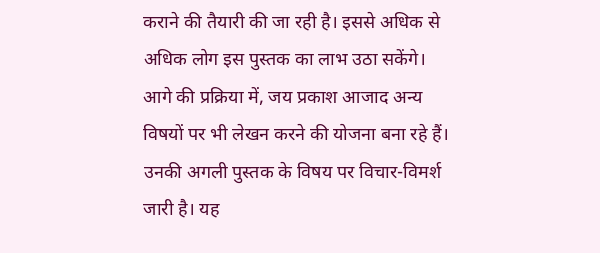कराने की तैयारी की जा रही है। इससे अधिक से अधिक लोग इस पुस्तक का लाभ उठा सकेंगे।
आगे की प्रक्रिया में, जय प्रकाश आजाद अन्य विषयों पर भी लेखन करने की योजना बना रहे हैं। उनकी अगली पुस्तक के विषय पर विचार-विमर्श जारी है। यह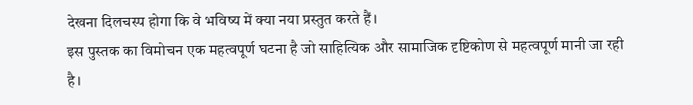देखना दिलचस्प होगा कि वे भविष्य में क्या नया प्रस्तुत करते हैं।
इस पुस्तक का विमोचन एक महत्वपूर्ण घटना है जो साहित्यिक और सामाजिक दृष्टिकोण से महत्वपूर्ण मानी जा रही है।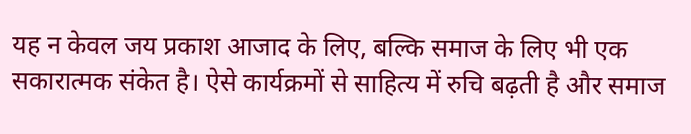यह न केवल जय प्रकाश आजाद के लिए, बल्कि समाज के लिए भी एक सकारात्मक संकेत है। ऐसे कार्यक्रमों से साहित्य में रुचि बढ़ती है और समाज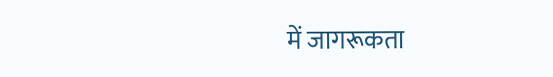में जागरूकता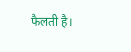फैलती है।